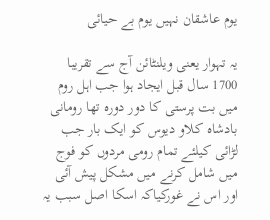یوم عاشقان نہیں یوم بے حیائی

یہ تہوار یعنی ویلنٹائن آج سے تقریبا 1700 سال قبل ایجاد ہوا جب اہل روم میں بت پرستی کا دور دورہ تھا رومانی بادشاہ کلاو دیوس کو ایک بار جب لڑائی کیلئے تمام رومی مردوں کو فوج میں شامل کرنے میں مشکل پیش آئی اور اس نے غورکیاکہ اسکا اصل سبب یہ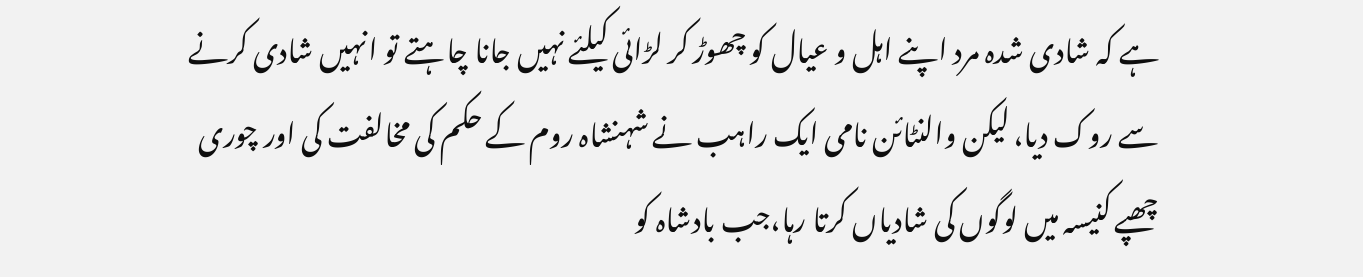ہے کہ شادی شدہ مرد اپنے اہل و عیال کو چھوڑ کر لڑائی کیلئے نہیں جانا چاہتے تو انہیں شادی کرنے سے روک دیا، لیکن والنٹائن نامی ایک راہب نے شہنشاہ روم کے حکم کی مخالفت کی اور چوری چھپے کنیسہ میں لوگوں کی شادیاں کرتا رہا،جب بادشاہ کو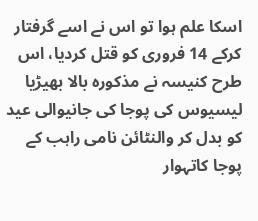اسکا علم ہوا تو اس نے اسے گرفتار کرکے 14 فروری کو قتل کردیا، اس طرح کنیسہ نے مذکورہ بالا بھیڑیا لیسیوس کی پوجا کی جانیوالی عید کو بدل کر والنٹائن نامی راہب کے پوجا کاتہوار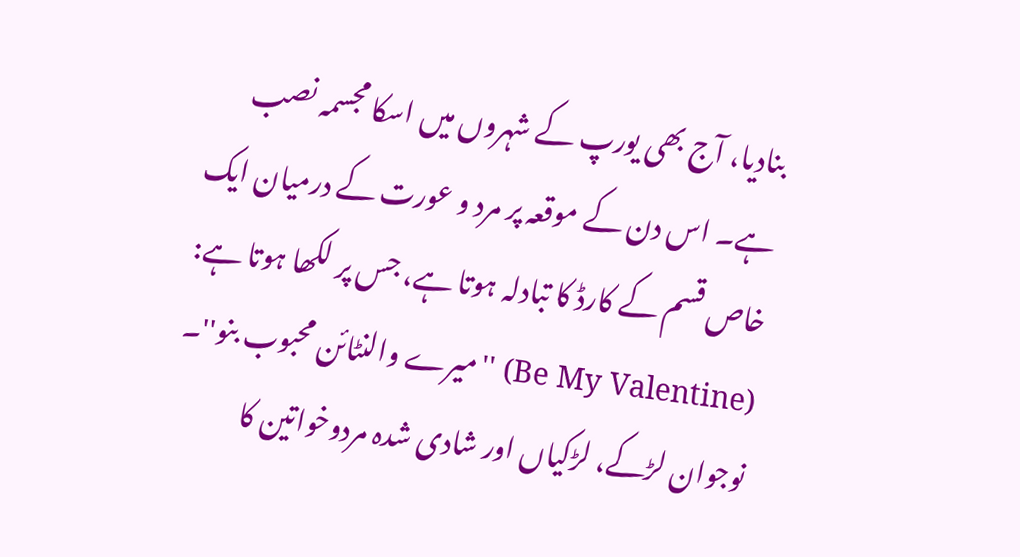بنادیا، آج بھی یورپ کے شہروں میں اسکا مجسمہ نصب ہے۔ اس دن کے موقعہ پر مرد و عورت کے درمیان ایک خاص قسم کے کارڈ کا تبادلہ ہوتا ہے، جس پر لکھا ہوتا ہے: (Be My Valentine) ''میرے والنٹائن محبوب بنو''۔ نوجوان لڑکے، لڑکیاں اور شادی شدہ مردوخواتین کا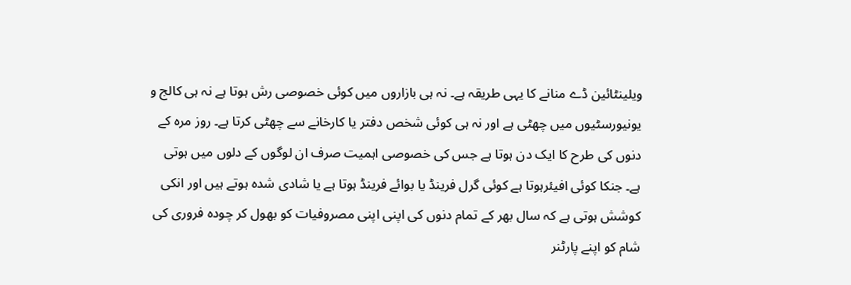ویلینٹائین ڈے منانے کا یہی طریقہ ہے۔ نہ ہی بازاروں میں کوئی خصوصی رش ہوتا ہے نہ ہی کالج و یونیورسٹیوں میں چھٹی ہے اور نہ ہی کوئی شخص دفتر یا کارخانے سے چھٹی کرتا ہے۔ روز مرہ کے دنوں کی طرح کا ایک دن ہوتا ہے جس کی خصوصی اہمیت صرف ان لوگوں کے دلوں میں ہوتی ہے۔ جنکا کوئی افیئرہوتا ہے کوئی گرل فرینڈ یا بوائے فرینڈ ہوتا ہے یا شادی شدہ ہوتے ہیں اور انکی کوشش ہوتی ہے کہ سال بھر کے تمام دنوں کی اپنی اپنی مصروفیات کو بھول کر چودہ فروری کی شام کو اپنے پارٹنر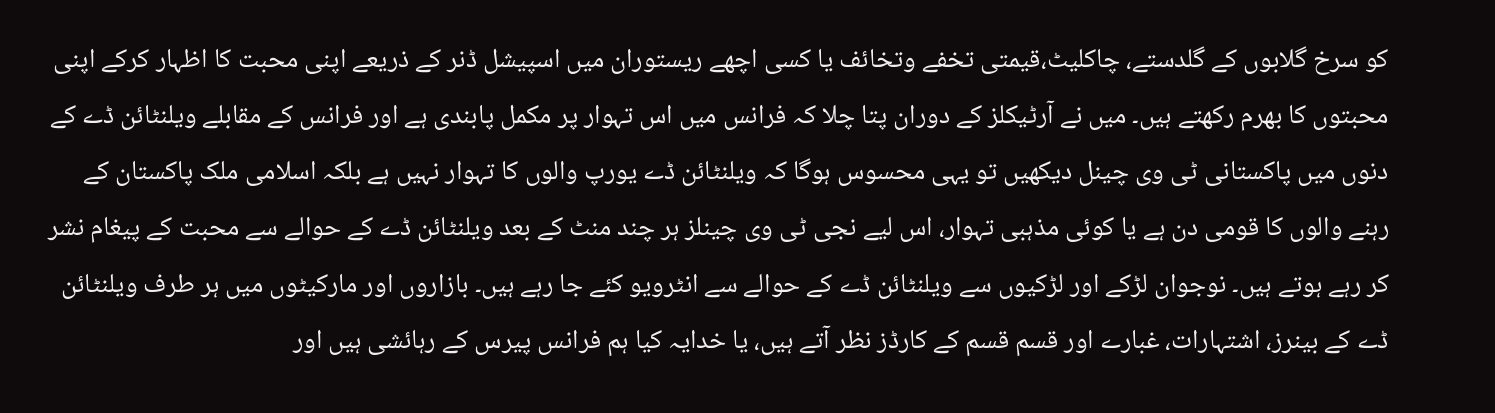کو سرخ گلابوں کے گلدستے، چاکلیٹ،قیمتی تخفے وتخائف یا کسی اچھے ریستوران میں اسپیشل ڈنر کے ذریعے اپنی محبت کا اظہار کرکے اپنی محبتوں کا بھرم رکھتے ہیں۔ میں نے آرٹیکلز کے دوران پتا چلا کہ فرانس میں اس تہوار پر مکمل پابندی ہے اور فرانس کے مقابلے ویلنٹائن ڈے کے دنوں میں پاکستانی ٹی وی چینل دیکھیں تو یہی محسوس ہوگا کہ ویلنٹائن ڈے یورپ والوں کا تہوار نہیں ہے بلکہ اسلامی ملک پاکستان کے رہنے والوں کا قومی دن ہے یا کوئی مذہبی تہوار، اس لیے نجی ٹی وی چینلز ہر چند منٹ کے بعد ویلنٹائن ڈے کے حوالے سے محبت کے پیغام نشر کر رہے ہوتے ہیں۔ نوجوان لڑکے اور لڑکیوں سے ویلنٹائن ڈے کے حوالے سے انٹرویو کئے جا رہے ہیں۔ بازاروں اور مارکیٹوں میں ہر طرف ویلنٹائن ڈے کے بینرز، اشتہارات، غبارے اور قسم قسم کے کارڈز نظر آتے ہیں، یا خدایہ کیا ہم فرانس پیرس کے رہائشی ہیں اور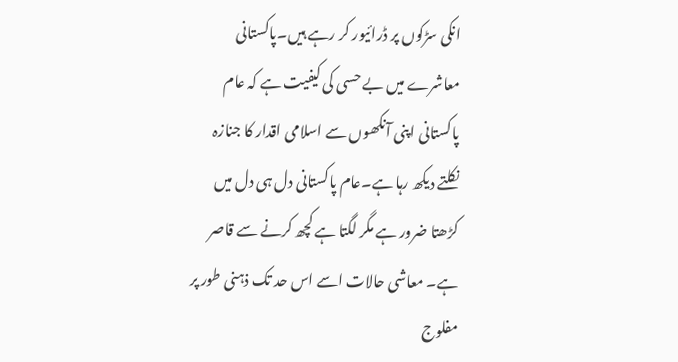انکی سڑکوں پر ڈرائیور کر رہے ہیں۔پاکستانی معاشرے میں بے حسی کی کیفیت ہے کہ عام پاکستانی اپنی آنکھوں سے اسلامی اقدار کا جنازہ نکلتے دیکھ رہا ہے۔عام پاکستانی دل ہی دل میں کڑھتا ضرور ہے مگر لگتا ہے کچھ کرنے سے قاصر ہے۔ معاشی حالات اسے اس حد تک ذہنی طور پر مفلوج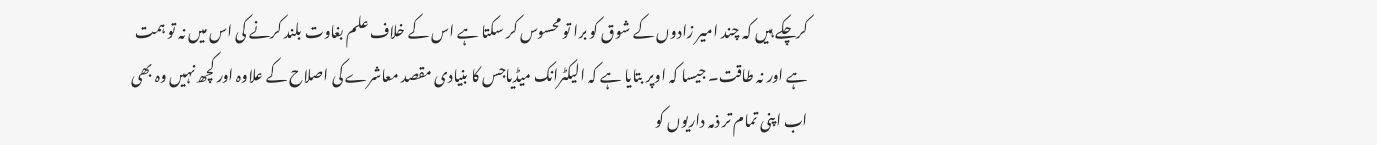کرچکے ہیں کہ چند امیر زادوں کے شوق کو برا تو محسوس کر سکتا ہے اس کے خلاف علم بغاوت بلند کرنے کی اس میں نہ تو ہمت ہے اور نہ طاقت۔ جیسا کہ اوپر بتایا ہے کہ الیکٹرانک میڈیاجس کا بنیادی مقصد معاشرے کی اصلاح کے علاوہ اور کچھ نہیں وہ بھی اب اپنی تمام تر ذمہ داریوں کو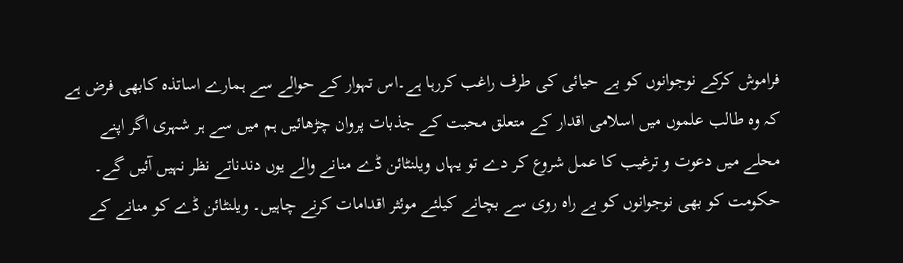فراموش کرکے نوجوانوں کو بے حیائی کی طرف راغب کررہا ہے۔اس تہوار کے حوالے سے ہمارے اساتذہ کابھی فرض ہے کہ وہ طالب علموں میں اسلامی اقدار کے متعلق محبت کے جذبات پروان چڑھائیں ہم میں سے ہر شہری اگر اپنے محلے میں دعوت و ترغیب کا عمل شروع کر دے تو یہاں ویلنٹائن ڈے منانے والے یوں دندناتے نظر نہیں آئیں گے۔ حکومت کو بھی نوجوانوں کو بے راہ روی سے بچانے کیلئے موئثر اقدامات کرنے چاہیں۔ ویلنٹائن ڈے کو منانے کے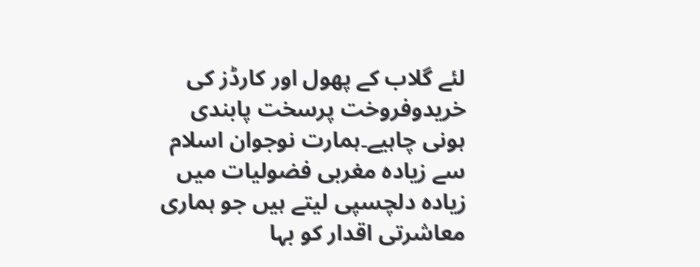لئے گلاب کے پھول اور کارڈز کی خریدوفروخت پرسخت پابندی ہونی چاہیے۔ہمارت نوجوان اسلام سے زیادہ مغربی فضولیات میں زیادہ دلچسپی لیتے ہیں جو ہماری معاشرتی اقدار کو بہا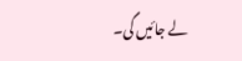لے جائیں گی۔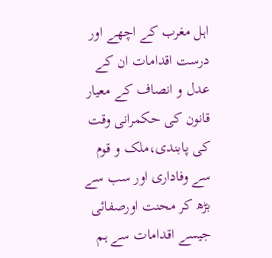اہل مغرب کے اچھے اور درست اقدامات ان کے عدل و انصاف کے معیار قانون کی حکمرانی وقت کی پابندی،ملک و قوم سے وفاداری اور سب سے بڑھ کر محنت اورصفائی جیسے اقدامات سے ہم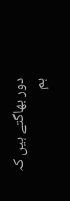دور بھاگتے ہیں کہ ہم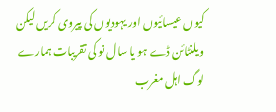کیوں عیسائیوں اور یہودیوں کی پیروی کریں لیکن ویلنٹائن ڈے ہو یا سال نو کی تقریبات ہمارے لوگ اہل مغرب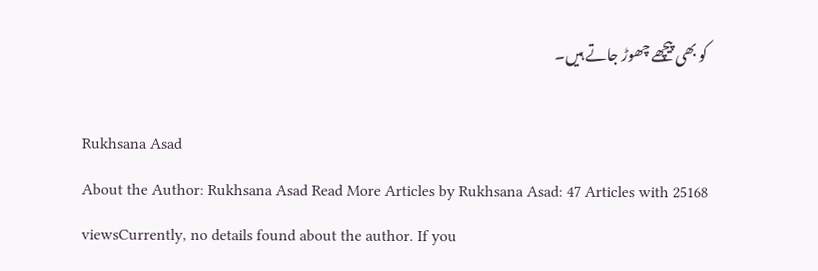کو بھی پیچھے چھوڑ جاتے ہیں۔

Rukhsana Asad
About the Author: Rukhsana Asad Read More Articles by Rukhsana Asad: 47 Articles with 25168 viewsCurrently, no details found about the author. If you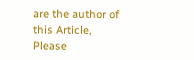are the author of this Article, Please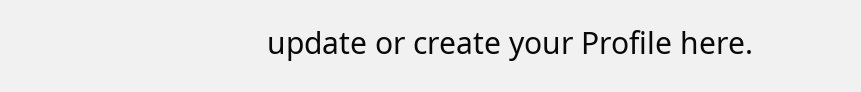update or create your Profile here.